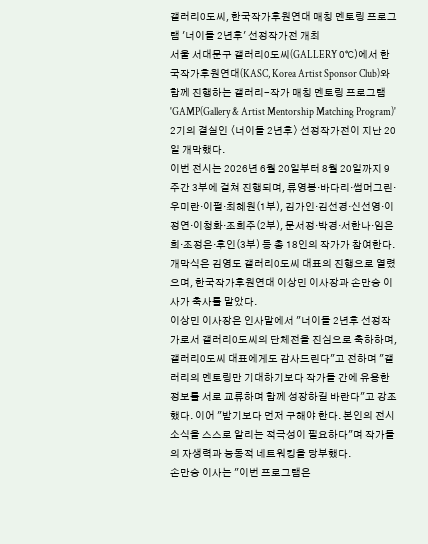갤러리0도씨, 한국작가후원연대 매칭 멘토링 프로그램 '너이들 2년후' 선정작가전 개최
서울 서대문구 갤러리0도씨(GALLERY 0℃)에서 한국작가후원연대(KASC, Korea Artist Sponsor Club)와 함께 진행하는 갤러리-작가 매칭 멘토링 프로그램 'GAMP(Gallery & Artist Mentorship Matching Program)' 2기의 결실인 〈너이들 2년후〉 선정작가전이 지난 20일 개막했다.
이번 전시는 2026년 6월 20일부터 8월 20일까지 9주간 3부에 걸쳐 진행되며, 류영봉·바다리·썸머그린·우미란·이펄·최혜원(1부), 김가인·김선경·신선영·이정연·이청화·조희주(2부), 문서정·박경·서한나·임은희·조정은·후인(3부) 등 총 18인의 작가가 참여한다.
개막식은 김영도 갤러리0도씨 대표의 진행으로 열렸으며, 한국작가후원연대 이상민 이사장과 손만승 이사가 축사를 맡았다.
이상민 이사장은 인사말에서 "너이들 2년후 선정작가로서 갤러리0도씨의 단체전을 진심으로 축하하며, 갤러리0도씨 대표에게도 감사드린다"고 전하며 "갤러리의 멘토링만 기대하기보다 작가들 간에 유용한 정보를 서로 교류하며 함께 성장하길 바란다"고 강조했다. 이어 "받기보다 먼저 구해야 한다. 본인의 전시 소식을 스스로 알리는 적극성이 필요하다"며 작가들의 자생력과 능동적 네트워킹을 당부했다.
손만승 이사는 "이번 프로그램은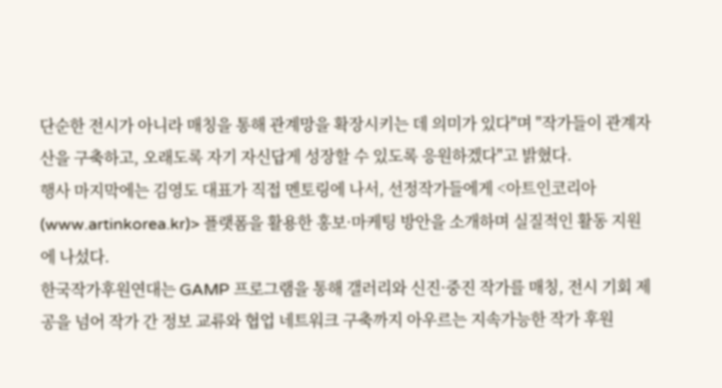단순한 전시가 아니라 매칭을 통해 관계망을 확장시키는 데 의미가 있다"며 "작가들이 관계자산을 구축하고, 오래도록 자기 자신답게 성장할 수 있도록 응원하겠다"고 밝혔다.
행사 마지막에는 김영도 대표가 직접 멘토링에 나서, 선정작가들에게 <아트인코리아(www.artinkorea.kr)> 플랫폼을 활용한 홍보·마케팅 방안을 소개하며 실질적인 활동 지원에 나섰다.
한국작가후원연대는 GAMP 프로그램을 통해 갤러리와 신진·중진 작가를 매칭, 전시 기회 제공을 넘어 작가 간 정보 교류와 협업 네트워크 구축까지 아우르는 지속가능한 작가 후원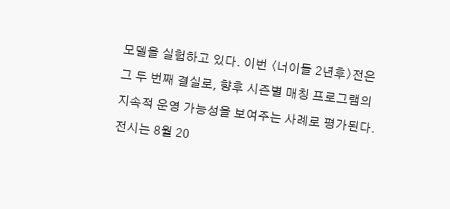모델을 실험하고 있다. 이번 〈너이들 2년후〉전은 그 두 번째 결실로, 향후 시즌별 매칭 프로그램의 지속적 운영 가능성을 보여주는 사례로 평가된다.
전시는 8월 20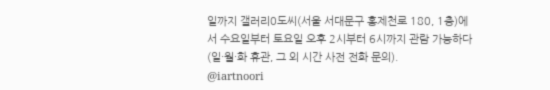일까지 갤러리0도씨(서울 서대문구 홍제천로 180, 1층)에서 수요일부터 토요일 오후 2시부터 6시까지 관람 가능하다(일·월·화 휴관, 그 외 시간 사전 전화 문의).
@iartnoori